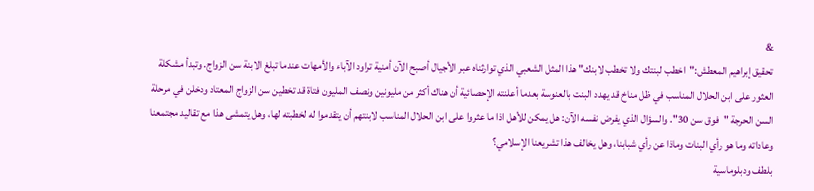&
تحقيق إبراهيم المعطش:"اخطب لبنتك ولا تخطب لابنك" هذا المثل الشعبي الذي توارثناه عبر الأجيال أصبح الآن أمنية تراود الآباء والأمهات عندما تبلغ الابنة سن الزواج. وتبدأ مشكلة العثور على ابن الحلال المناسب في ظل مناخ قد يهدد البنت بالعنوسة بعدما أعلنته الإحصائية أن هناك أكثر من مليونين ونصف المليون فتاة قد تخطين سن الزواج المعتاد ودخلن في مرحلة السن الحرجة "فوق سن 30". والسؤال الذي يفرض نفسه الآن: هل يمكن للأهل اذا ما عثروا على ابن الحلال المناسب لابنتهم أن يتقدموا له لخطبته لها، وهل يتمشى هذا مع تقاليد مجتمعنا وعاداته وما هو رأي البنات وماذا عن رأي شبابنا، وهل يخالف هذا تشريعنا الإسلامي؟
بلطف ودبلوماسية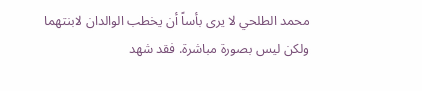محمد الطلحي لا يرى بأساً أن يخطب الوالدان لابنتهما ولكن ليس بصورة مباشرة. فقد شهد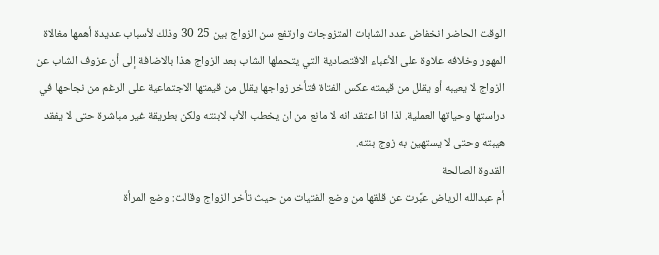الوقت الحاضر انخفاض عدد الشابات المتزوجات وارتفع سن الزواج بين 25 30 وذلك لأسباب عديدة أهمها مغالاة المهور وخلافه علاوة على الأعباء الاقتصادية التي يتحملها الشاب بعد الزواج هذا بالاضافة إلى أن عزوف الشاب عن الزواج لا يعيبه أو يقلل من قيمته عكس الفتاة فتأخر زواجها يقلل من قيمتها الاجتماعية على الرغم من نجاحها في دراستها وحياتها العملية. لذا انا اعتقد انه لا مانع من ان يخطب الأب لابنته ولكن بطريقة غير مباشرة حتى لا يفقد هيبته وحتى لا يستهين به زوج بنته.
القدوة الصالحة
أم عبدالله الرياض عبَّرت عن قلقها من وضع الفتيات من حيث تأخر الزواج وقالت: وضع المرأة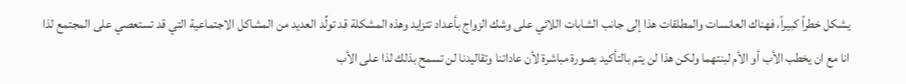يشكل خطراً كبيراً، فهناك العانسات والمطلقات هذا إلى جانب الشابات اللائي على وشك الزواج بأعداد تتزايد وهذه المشكلة قد تولِّد العديد من المشاكل الاجتماعية التي قد تستعصي على المجتمع لذا انا مع ان يخطب الأب أو الأم لبنتهما ولكن هذا لن يتم بالتأكيد بصورة مباشرة لأن عاداتنا وتقاليدنا لن تسمح بذلك لذا على الأب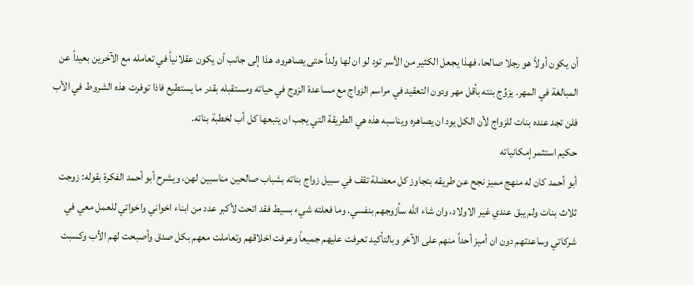أن يكون أولاً هو رجلا صالحا، فهذا يجعل الكثير من الأسر تود لو ان لها ولداً حتى يصاهروه، هذا إلى جانب أن يكون عقلانياً في تعامله مع الآخرين بعيداً عن المبالغة في المهر. يزوِّج بنته بأقل مهر ودون التعقيد في مراسم الزواج مع مساعدة الزوج في حياته ومستقبله بقدر ما يستطيع فاذا توفرت هذه الشروط في الأب فلن تجد عنده بنات للزواج لأن الكل يود ان يصاهره ويناسبه هذه هي الطريقة التي يجب ان يتبعها كل أب لخطبة بناته.
حكيم استثمر إمكانياته
أبو أحمد كان له منهج مميز نجح عن طريقه بتجاوز كل معضلة تقف في سبيل زواج بناته بشباب صالحين مناسبين لهن، ويشرح أبو أحمد الفكرة بقوله: زوجت ثلاث بنات ولم يبق عندي غير الاولاد، وان شاء الله سأزوجهم بنفسي. وما فعلته شيء بسيط فقد اتحت لأكبر عدد من ابناء اخواني واخواتي للعمل معي في شركاتي وساعدتهم دون ان أميز أحداً منهم على الآخر وبالتأكيد تعرفت عليهم جميعاً وعرفت اخلاقهم وتعاملت معهم بكل صدق وأصبحت لهم الأب وكسبت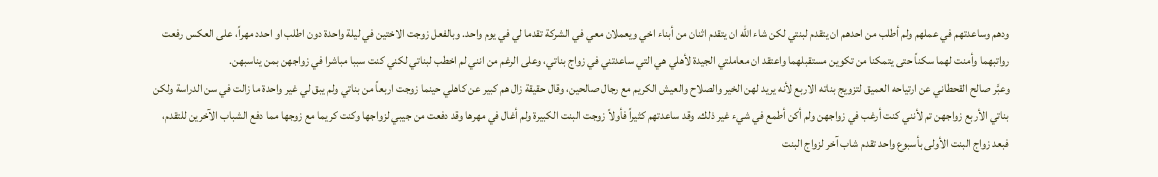ودهم وساعدتهم في عملهم ولم أطلب من احدهم ان يتقدم لبنتي لكن شاء الله ان يتقدم اثنان من أبناء اخي ويعملان معي في الشركة تقدما لي في يوم واحد. وبالفعل زوجت الاختين في ليلة واحدة دون اطلب او احدد مهراً، على العكس رفعت رواتبهما وأمنت لهما سكناً حتى يتمكنا من تكوين مستقبلهما واعتقد ان معاملتي الجيدة لأهلي هي التي ساعدتني في زواج بناتي، وعلى الرغم من انني لم اخطب لبناتي لكني كنت سببا مباشرا في زواجهن بمن يناسبهن.
وعبَّر صالح القحطاني عن ارتياحه العميق لتزويج بناته الاربع لأنه يريد لهن الخير والصلاح والعيش الكريم مع رجال صالحين، وقال حقيقة زال هم كبير عن كاهلي حينما زوجت اربعاً من بناتي ولم يبق لي غير واحدة ما زالت في سن الدراسة ولكن بناتي الأربع زواجهن تم لأنني كنت أرغب في زواجهن ولم أكن أطمع في شيء غير ذلك. وقد ساعدتهم كثيراً فأولاً زوجت البنت الكبيرة ولم أغال في مهرها وقد دفعت من جيبي لزواجها وكنت كريما مع زوجها مما دفع الشباب الآخرين للتقدم، فبعد زواج البنت الأولى بأسبوع واحد تقدم شاب آخر لزواج البنت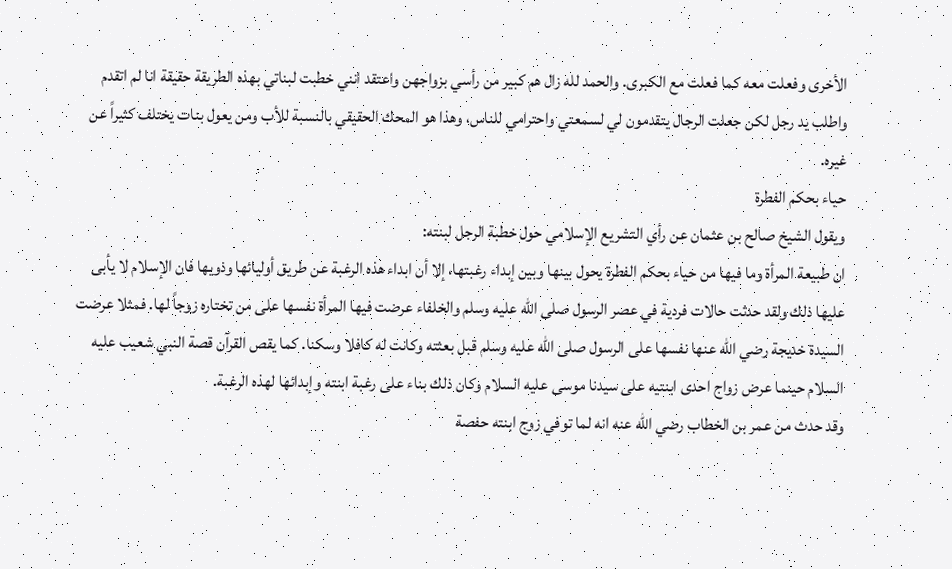الأخرى وفعلت معه كما فعلت مع الكبرى. والحمد لله زال هم كبير من رأسي بزواجهن واعتقد انني خطبت لبناتي بهذه الطريقة حقيقة انا لم اتقدم واطلب يد رجل لكن جعلت الرجال يتقدمون لي لسمعتي واحترامي للناس، وهذا هو المحك الحقيقي بالنسبة للأب ومن يعول بنات يختلف كثيراً عن غيره.
حياء بحكم الفطرة
ويقول الشيخ صالح بن عثمان عن رأي التشريع الإسلامي حول خطبة الرجل لبنته:
ان طبيعة المرأة وما فيها من حياء بحكم الفطرة يحول بينها وبين إبداء رغبتها، إلا أن ابداء هذه الرغبة عن طريق أوليائها وذويها فان الإسلام لا يأبى عليها ذلك ولقد حدثت حالات فردية في عصر الرسول صلى الله عليه وسلم والخلفاء عرضت فيها المرأة نفسها على من تختاره زوجاً لها. فمثلا عرضت السيدة خديجة رضي الله عنها نفسها على الرسول صلى الله عليه وسلم قبل بعثته وكانت له كافلا وسكنا. كما يقص القرآن قصة النبي شعيب عليه السلام حينما عرض زواج احدى ابنتيه على سيدنا موسى عليه السلام وكان ذلك بناء على رغبة ابنته وإبدائها لهذه الرغبة.
وقد حدث من عمر بن الخطاب رضي الله عنه انه لما توفي زوج ابنته حفصة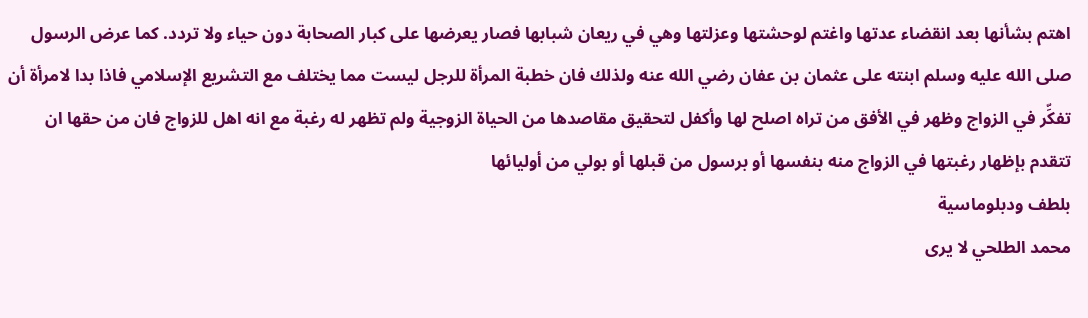اهتم بشأنها بعد انقضاء عدتها واغتم لوحشتها وعزلتها وهي في ريعان شبابها فصار يعرضها على كبار الصحابة دون حياء ولا تردد. كما عرض الرسول صلى الله عليه وسلم ابنته على عثمان بن عفان رضي الله عنه ولذلك فان خطبة المرأة للرجل ليست مما يختلف مع التشريع الإسلامي فاذا بدا لامرأة أن تفكِّر في الزواج وظهر في الأفق من تراه اصلح لها وأكفل لتحقيق مقاصدها من الحياة الزوجية ولم تظهر له رغبة مع انه اهل للزواج فان من حقها ان تتقدم بإظهار رغبتها في الزواج منه بنفسها أو برسول من قبلها أو بولي من أوليائها
بلطف ودبلوماسية
محمد الطلحي لا يرى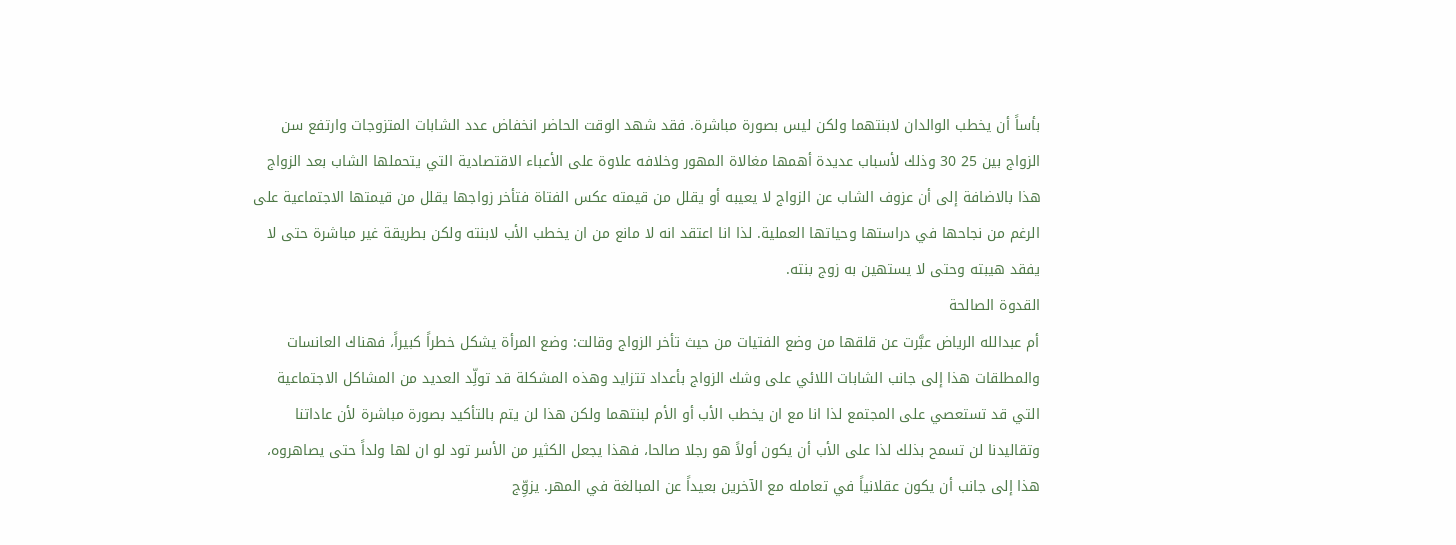بأساً أن يخطب الوالدان لابنتهما ولكن ليس بصورة مباشرة. فقد شهد الوقت الحاضر انخفاض عدد الشابات المتزوجات وارتفع سن الزواج بين 25 30 وذلك لأسباب عديدة أهمها مغالاة المهور وخلافه علاوة على الأعباء الاقتصادية التي يتحملها الشاب بعد الزواج هذا بالاضافة إلى أن عزوف الشاب عن الزواج لا يعيبه أو يقلل من قيمته عكس الفتاة فتأخر زواجها يقلل من قيمتها الاجتماعية على الرغم من نجاحها في دراستها وحياتها العملية. لذا انا اعتقد انه لا مانع من ان يخطب الأب لابنته ولكن بطريقة غير مباشرة حتى لا يفقد هيبته وحتى لا يستهين به زوج بنته.
القدوة الصالحة
أم عبدالله الرياض عبَّرت عن قلقها من وضع الفتيات من حيث تأخر الزواج وقالت: وضع المرأة يشكل خطراً كبيراً، فهناك العانسات والمطلقات هذا إلى جانب الشابات اللائي على وشك الزواج بأعداد تتزايد وهذه المشكلة قد تولِّد العديد من المشاكل الاجتماعية التي قد تستعصي على المجتمع لذا انا مع ان يخطب الأب أو الأم لبنتهما ولكن هذا لن يتم بالتأكيد بصورة مباشرة لأن عاداتنا وتقاليدنا لن تسمح بذلك لذا على الأب أن يكون أولاً هو رجلا صالحا، فهذا يجعل الكثير من الأسر تود لو ان لها ولداً حتى يصاهروه، هذا إلى جانب أن يكون عقلانياً في تعامله مع الآخرين بعيداً عن المبالغة في المهر. يزوِّج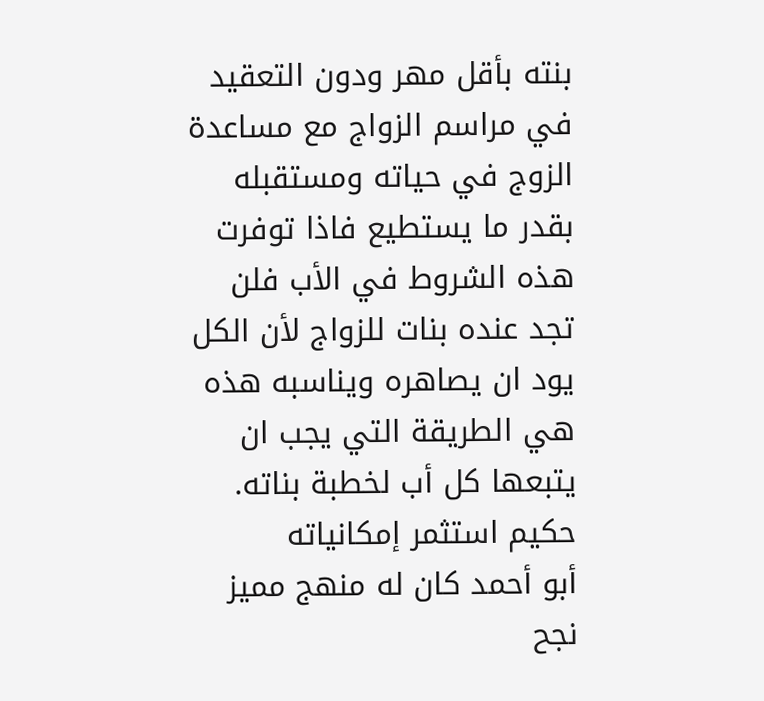بنته بأقل مهر ودون التعقيد في مراسم الزواج مع مساعدة الزوج في حياته ومستقبله بقدر ما يستطيع فاذا توفرت هذه الشروط في الأب فلن تجد عنده بنات للزواج لأن الكل يود ان يصاهره ويناسبه هذه هي الطريقة التي يجب ان يتبعها كل أب لخطبة بناته.
حكيم استثمر إمكانياته
أبو أحمد كان له منهج مميز نجح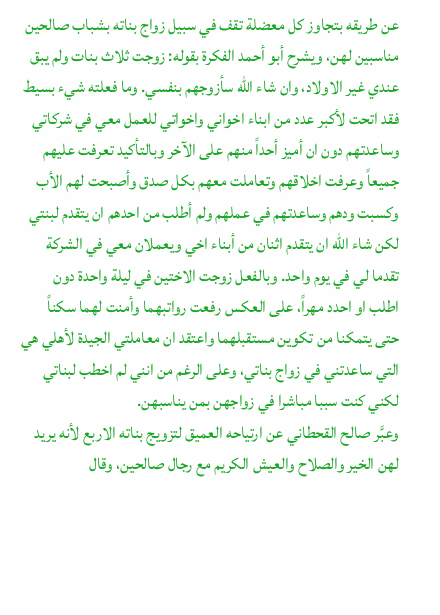عن طريقه بتجاوز كل معضلة تقف في سبيل زواج بناته بشباب صالحين مناسبين لهن، ويشرح أبو أحمد الفكرة بقوله: زوجت ثلاث بنات ولم يبق عندي غير الاولاد، وان شاء الله سأزوجهم بنفسي. وما فعلته شيء بسيط فقد اتحت لأكبر عدد من ابناء اخواني واخواتي للعمل معي في شركاتي وساعدتهم دون ان أميز أحداً منهم على الآخر وبالتأكيد تعرفت عليهم جميعاً وعرفت اخلاقهم وتعاملت معهم بكل صدق وأصبحت لهم الأب وكسبت ودهم وساعدتهم في عملهم ولم أطلب من احدهم ان يتقدم لبنتي لكن شاء الله ان يتقدم اثنان من أبناء اخي ويعملان معي في الشركة تقدما لي في يوم واحد. وبالفعل زوجت الاختين في ليلة واحدة دون اطلب او احدد مهراً، على العكس رفعت رواتبهما وأمنت لهما سكناً حتى يتمكنا من تكوين مستقبلهما واعتقد ان معاملتي الجيدة لأهلي هي التي ساعدتني في زواج بناتي، وعلى الرغم من انني لم اخطب لبناتي لكني كنت سببا مباشرا في زواجهن بمن يناسبهن.
وعبَّر صالح القحطاني عن ارتياحه العميق لتزويج بناته الاربع لأنه يريد لهن الخير والصلاح والعيش الكريم مع رجال صالحين، وقال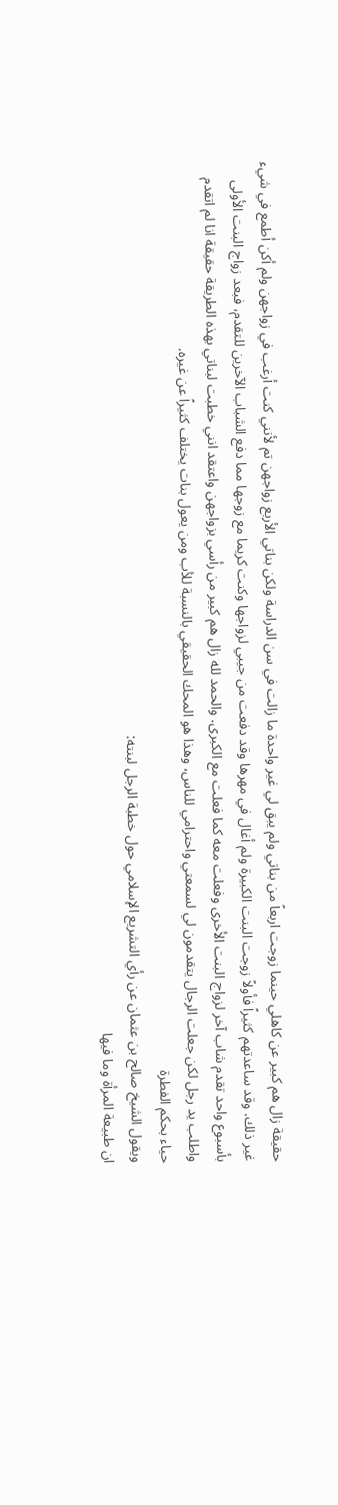حقيقة زال هم كبير عن كاهلي حينما زوجت اربعاً من بناتي ولم يبق لي غير واحدة ما زالت في سن الدراسة ولكن بناتي الأربع زواجهن تم لأنني كنت أرغب في زواجهن ولم أكن أطمع في شيء غير ذلك. وقد ساعدتهم كثيراً فأولاً زوجت البنت الكبيرة ولم أغال في مهرها وقد دفعت من جيبي لزواجها وكنت كريما مع زوجها مما دفع الشباب الآخرين للتقدم، فبعد زواج البنت الأولى بأسبوع واحد تقدم شاب آخر لزواج البنت الأخرى وفعلت معه كما فعلت مع الكبرى. والحمد لله زال هم كبير من رأسي بزواجهن واعتقد انني خطبت لبناتي بهذه الطريقة حقيقة انا لم اتقدم واطلب يد رجل لكن جعلت الرجال يتقدمون لي لسمعتي واحترامي للناس، وهذا هو المحك الحقيقي بالنسبة للأب ومن يعول بنات يختلف كثيراً عن غيره.
حياء بحكم الفطرة
ويقول الشيخ صالح بن عثمان عن رأي التشريع الإسلامي حول خطبة الرجل لبنته:
ان طبيعة المرأة وما فيها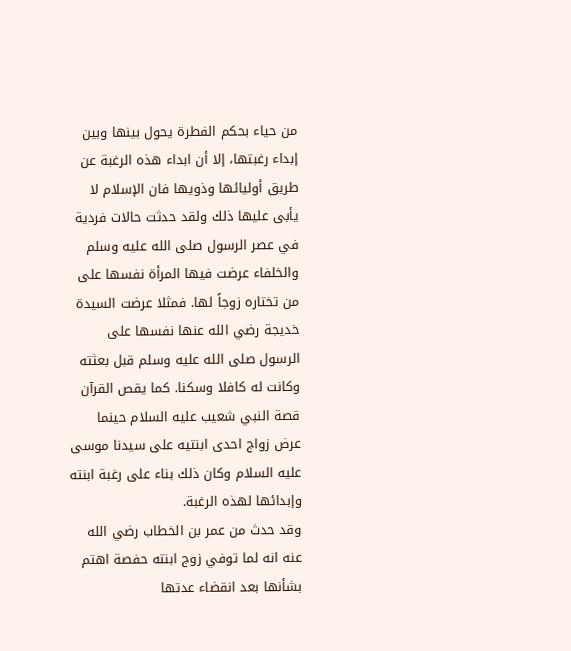من حياء بحكم الفطرة يحول بينها وبين إبداء رغبتها، إلا أن ابداء هذه الرغبة عن طريق أوليائها وذويها فان الإسلام لا يأبى عليها ذلك ولقد حدثت حالات فردية في عصر الرسول صلى الله عليه وسلم والخلفاء عرضت فيها المرأة نفسها على من تختاره زوجاً لها. فمثلا عرضت السيدة خديجة رضي الله عنها نفسها على الرسول صلى الله عليه وسلم قبل بعثته وكانت له كافلا وسكنا. كما يقص القرآن قصة النبي شعيب عليه السلام حينما عرض زواج احدى ابنتيه على سيدنا موسى عليه السلام وكان ذلك بناء على رغبة ابنته وإبدائها لهذه الرغبة.
وقد حدث من عمر بن الخطاب رضي الله عنه انه لما توفي زوج ابنته حفصة اهتم بشأنها بعد انقضاء عدتها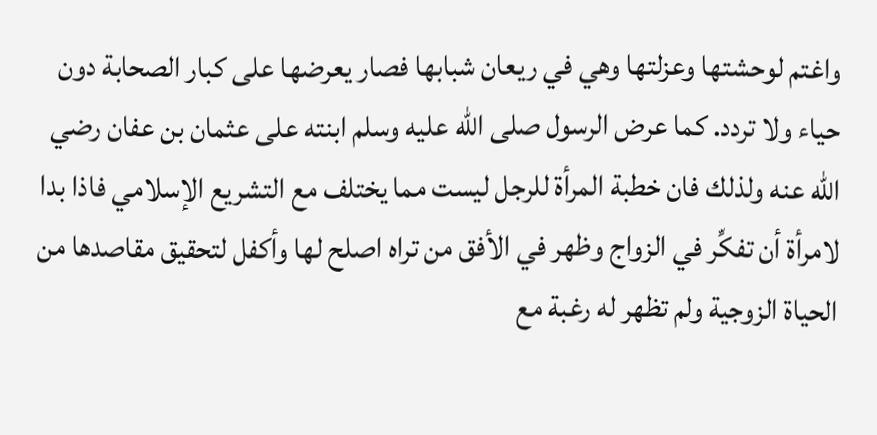واغتم لوحشتها وعزلتها وهي في ريعان شبابها فصار يعرضها على كبار الصحابة دون حياء ولا تردد. كما عرض الرسول صلى الله عليه وسلم ابنته على عثمان بن عفان رضي الله عنه ولذلك فان خطبة المرأة للرجل ليست مما يختلف مع التشريع الإسلامي فاذا بدا لامرأة أن تفكِّر في الزواج وظهر في الأفق من تراه اصلح لها وأكفل لتحقيق مقاصدها من الحياة الزوجية ولم تظهر له رغبة مع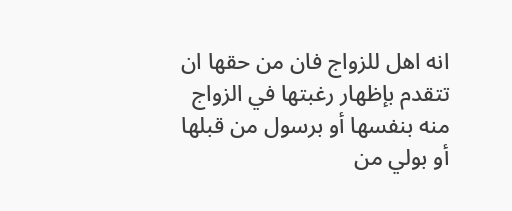انه اهل للزواج فان من حقها ان تتقدم بإظهار رغبتها في الزواج منه بنفسها أو برسول من قبلها أو بولي من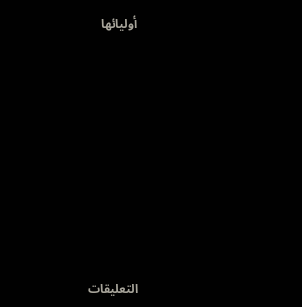أوليائها












التعليقات